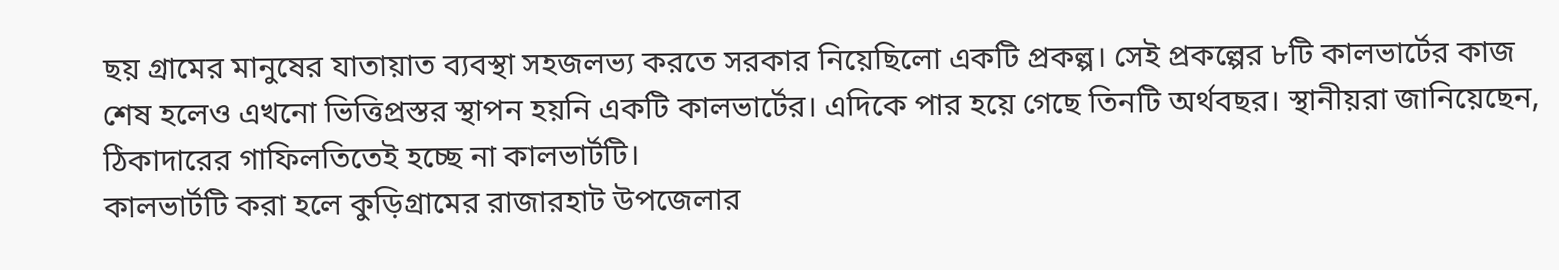ছয় গ্রামের মানুষের যাতায়াত ব্যবস্থা সহজলভ্য করতে সরকার নিয়েছিলো একটি প্রকল্প। সেই প্রকল্পের ৮টি কালভার্টের কাজ শেষ হলেও এখনো ভিত্তিপ্রস্তর স্থাপন হয়নি একটি কালভার্টের। এদিকে পার হয়ে গেছে তিনটি অর্থবছর। স্থানীয়রা জানিয়েছেন, ঠিকাদারের গাফিলতিতেই হচ্ছে না কালভার্টটি।
কালভার্টটি করা হলে কুড়িগ্রামের রাজারহাট উপজেলার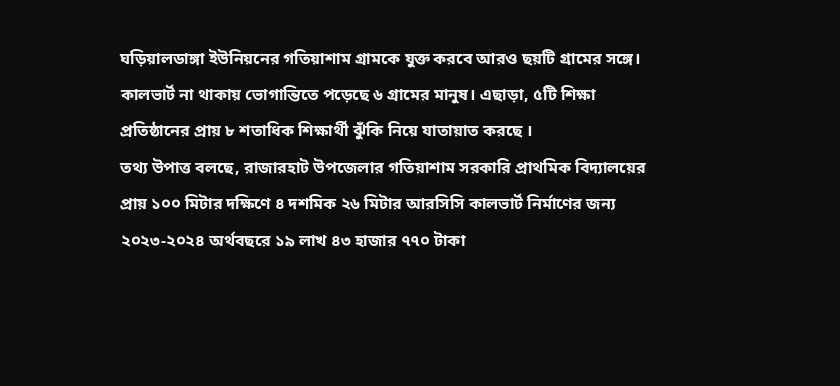ঘড়িয়ালডাঙ্গা ইউনিয়নের গতিয়াশাম গ্রামকে যুক্ত করবে আরও ছয়টি গ্রামের সঙ্গে। কালভার্ট না থাকায় ভোগান্তিতে পড়েছে ৬ গ্রামের মানুষ। এছাড়া, ৫টি শিক্ষা প্রতিষ্ঠানের প্রায় ৮ শতাধিক শিক্ষার্থী ঝুঁকি নিয়ে যাতায়াত করছে ।
তথ্য উপাত্ত বলছে, রাজারহাট উপজেলার গতিয়াশাম সরকারি প্রাথমিক বিদ্যালয়ের প্রায় ১০০ মিটার দক্ষিণে ৪ দশমিক ২৬ মিটার আরসিসি কালভার্ট নির্মাণের জন্য ২০২৩-২০২৪ অর্থবছরে ১৯ লাখ ৪৩ হাজার ৭৭০ টাকা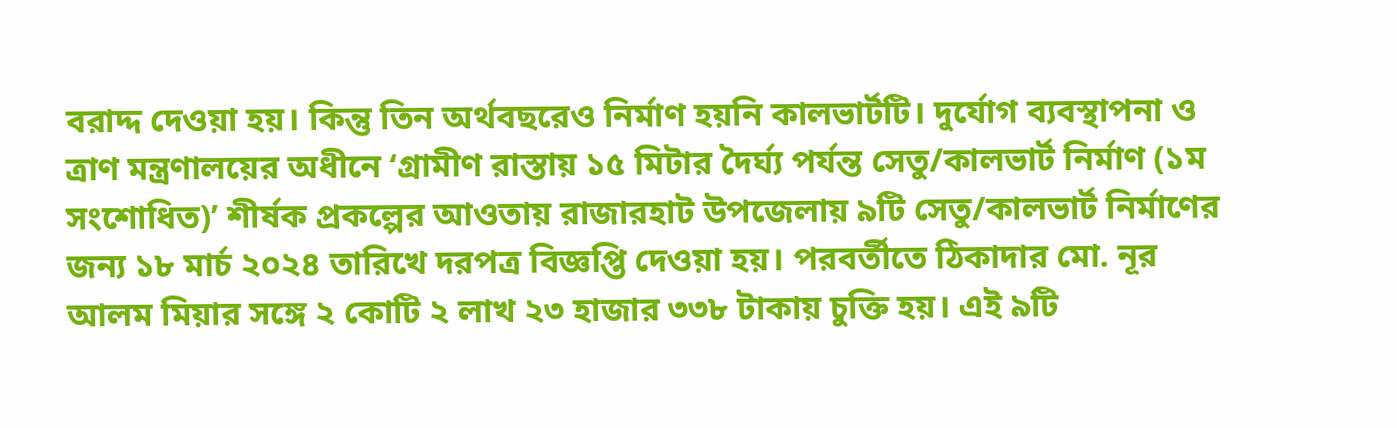বরাদ্দ দেওয়া হয়। কিন্তু তিন অর্থবছরেও নির্মাণ হয়নি কালভার্টটি। দুর্যোগ ব্যবস্থাপনা ও ত্রাণ মন্ত্রণালয়ের অধীনে ‘গ্রামীণ রাস্তায় ১৫ মিটার দৈর্ঘ্য পর্যন্ত সেতু/কালভার্ট নির্মাণ (১ম সংশোধিত)’ শীর্ষক প্রকল্পের আওতায় রাজারহাট উপজেলায় ৯টি সেতু/কালভার্ট নির্মাণের জন্য ১৮ মার্চ ২০২৪ তারিখে দরপত্র বিজ্ঞপ্তি দেওয়া হয়। পরবর্তীতে ঠিকাদার মো. নূর আলম মিয়ার সঙ্গে ২ কোটি ২ লাখ ২৩ হাজার ৩৩৮ টাকায় চুক্তি হয়। এই ৯টি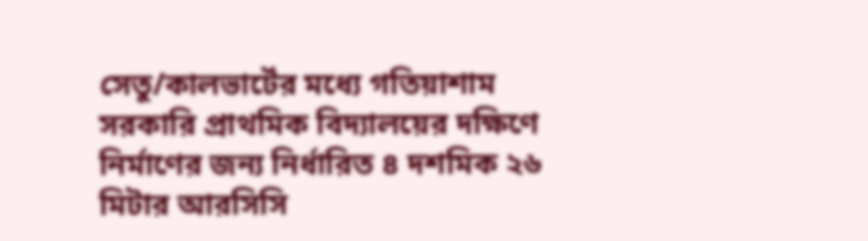সেতু/কালভার্টের মধ্যে গতিয়াশাম সরকারি প্রাথমিক বিদ্যালয়ের দক্ষিণে নির্মাণের জন্য নির্ধারিত ৪ দশমিক ২৬ মিটার আরসিসি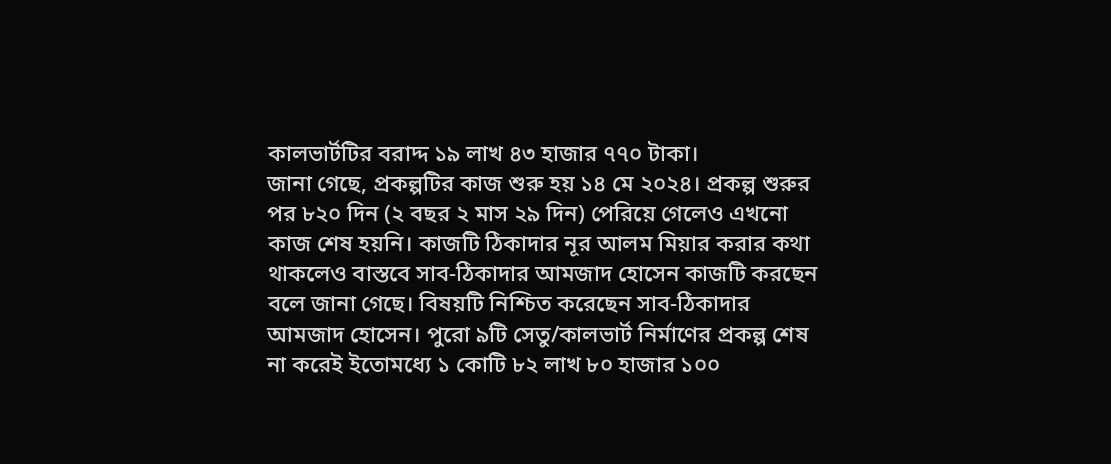কালভার্টটির বরাদ্দ ১৯ লাখ ৪৩ হাজার ৭৭০ টাকা।
জানা গেছে, প্রকল্পটির কাজ শুরু হয় ১৪ মে ২০২৪। প্রকল্প শুরুর পর ৮২০ দিন (২ বছর ২ মাস ২৯ দিন) পেরিয়ে গেলেও এখনো কাজ শেষ হয়নি। কাজটি ঠিকাদার নূর আলম মিয়ার করার কথা থাকলেও বাস্তবে সাব-ঠিকাদার আমজাদ হোসেন কাজটি করছেন বলে জানা গেছে। বিষয়টি নিশ্চিত করেছেন সাব-ঠিকাদার আমজাদ হোসেন। পুরো ৯টি সেতু/কালভার্ট নির্মাণের প্রকল্প শেষ না করেই ইতোমধ্যে ১ কোটি ৮২ লাখ ৮০ হাজার ১০০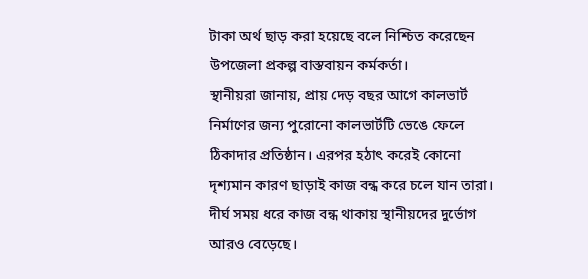টাকা অর্থ ছাড় করা হয়েছে বলে নিশ্চিত করেছেন উপজেলা প্রকল্প বাস্তবায়ন কর্মকর্তা।
স্থানীয়রা জানায়, প্রায় দেড় বছর আগে কালভার্ট নির্মাণের জন্য পুরোনো কালভার্টটি ভেঙে ফেলে ঠিকাদার প্রতিষ্ঠান। এরপর হঠাৎ করেই কোনো দৃশ্যমান কারণ ছাড়াই কাজ বন্ধ করে চলে যান তারা। দীর্ঘ সময় ধরে কাজ বন্ধ থাকায় স্থানীয়দের দুর্ভোগ আরও বেড়েছে।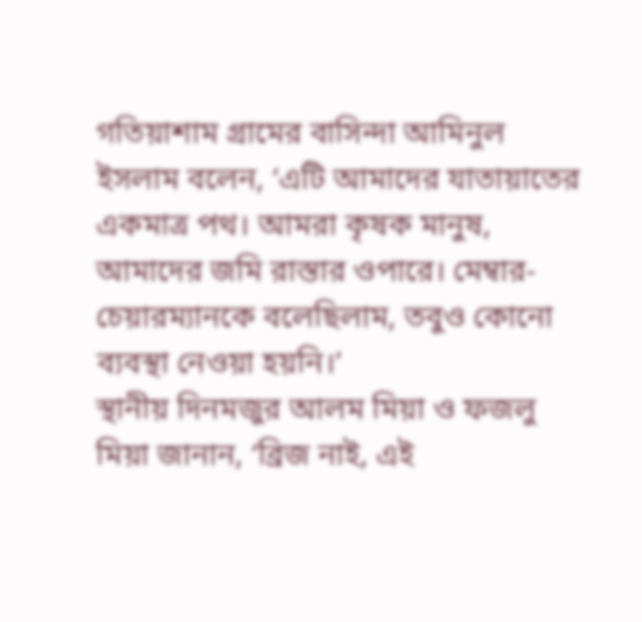গতিয়াশাম গ্রামের বাসিন্দা আমিনুল ইসলাম বলেন, ‘এটি আমাদের যাতায়াতের একমাত্র পথ। আমরা কৃষক মানুষ, আমাদের জমি রাস্তার ওপারে। মেম্বার-চেয়ারম্যানকে বলেছিলাম, তবুও কোনো ব্যবস্থা নেওয়া হয়নি।’
স্থানীয় দিনমজুর আলম মিয়া ও ফজলু মিয়া জানান, ‘ব্রিজ নাই, এই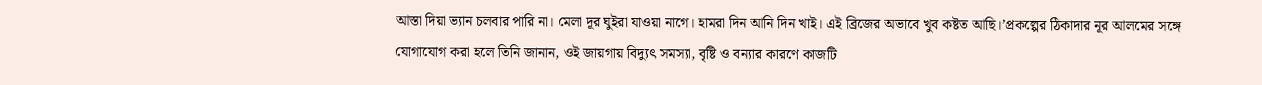আস্তা দিয়া ভ্যান চলবার পারি না। মেলা দূর ঘুইরা যাওয়া নাগে। হামরা দিন আনি দিন খাই। এই ব্রিজের অভাবে খুব কষ্টত আছি।’প্রকল্পের ঠিকাদার নূর আলমের সঙ্গে যোগাযোগ করা হলে তিনি জানান, ওই জায়গায় বিদ্যুৎ সমস্যা, বৃষ্টি ও বন্যার কারণে কাজটি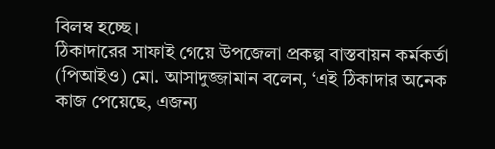বিলম্ব হচ্ছে।
ঠিকাদারের সাফাই গেয়ে উপজেলা প্রকল্প বাস্তবায়ন কর্মকর্তা (পিআইও) মো. আসাদুজ্জামান বলেন, ‘এই ঠিকাদার অনেক কাজ পেয়েছে, এজন্য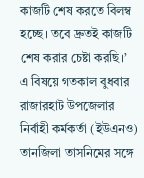কাজটি শেষ করতে বিলম্ব হচ্ছে। তবে দ্রুতই কাজটি শেষ করার চেষ্টা করছি।’
এ বিষয়ে গতকাল বুধবার রাজারহাট উপজেলার নির্বাহী কর্মকর্তা (ইউএনও) তানজিলা তাসনিমের সঙ্গে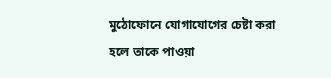মুঠোফোনে যোগাযোগের চেষ্টা করা হলে তাকে পাওয়া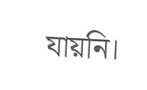যায়নি।